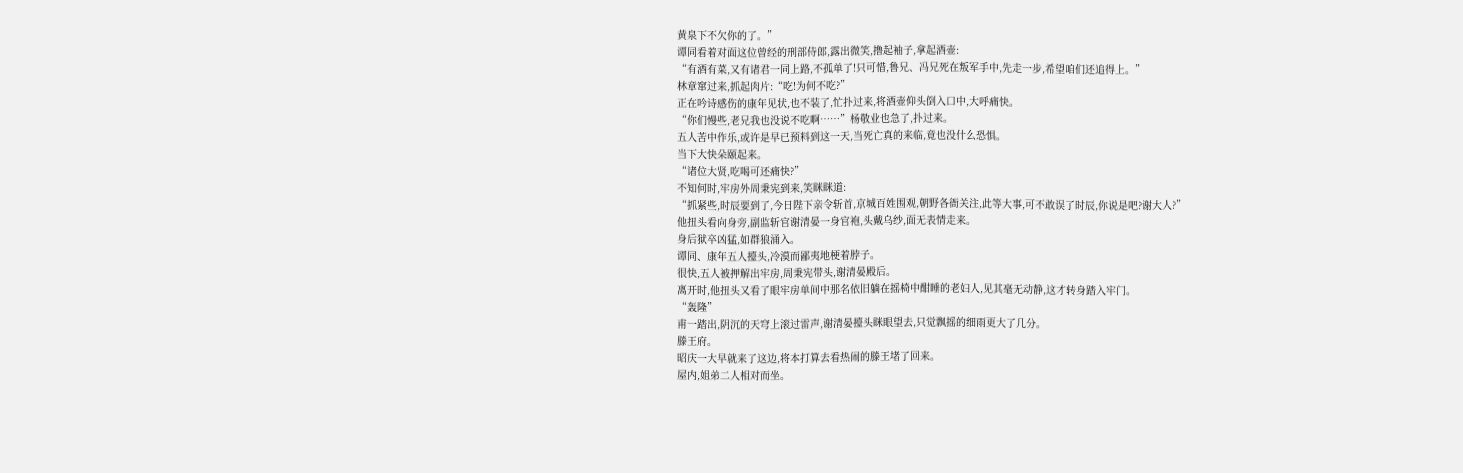黄泉下不欠你的了。”
谭同看着对面这位曾经的刑部侍郎,露出微笑,撸起袖子,拿起酒壶:
“有酒有菜,又有诸君一同上路,不孤单了!只可惜,鲁兄、冯兄死在叛军手中,先走一步,希望咱们还追得上。”
林章窜过来,抓起肉片:“吃!为何不吃?”
正在吟诗感伤的康年见状,也不装了,忙扑过来,将酒壶仰头倒入口中,大呼痛快。
“你们慢些,老兄我也没说不吃啊……”杨敬业也急了,扑过来。
五人苦中作乐,或许是早已预料到这一天,当死亡真的来临,竟也没什么恐惧。
当下大快朵颐起来。
“诸位大贤,吃喝可还痛快?”
不知何时,牢房外周秉宪到来,笑眯眯道:
“抓紧些,时辰要到了,今日陛下亲令斩首,京城百姓围观,朝野各衙关注,此等大事,可不敢误了时辰,你说是吧?谢大人?”
他扭头看向身旁,副监斩官谢清晏一身官袍,头戴乌纱,面无表情走来。
身后狱卒凶猛,如群狼涌入。
谭同、康年五人擡头,冷漠而鄙夷地梗着脖子。
很快,五人被押解出牢房,周秉宪带头,谢清晏殿后。
离开时,他扭头又看了眼牢房单间中那名依旧躺在摇椅中酣睡的老妇人,见其毫无动静,这才转身踏入牢门。
“轰隆”
甫一踏出,阴沉的天穹上滚过雷声,谢清晏擡头眯眼望去,只觉飘摇的细雨更大了几分。
滕王府。
昭庆一大早就来了这边,将本打算去看热闹的滕王堵了回来。
屋内,姐弟二人相对而坐。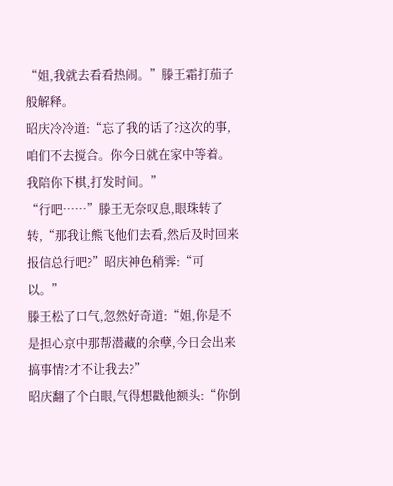“姐,我就去看看热闹。”滕王霜打茄子般解释。
昭庆冷冷道:“忘了我的话了?这次的事,咱们不去搅合。你今日就在家中等着。我陪你下棋,打发时间。”
“行吧……”滕王无奈叹息,眼珠转了转,“那我让熊飞他们去看,然后及时回来报信总行吧?”昭庆神色稍霁:“可以。”
滕王松了口气,忽然好奇道:“姐,你是不是担心京中那帮潜藏的余孽,今日会出来搞事情?才不让我去?”
昭庆翻了个白眼,气得想戳他额头:“你倒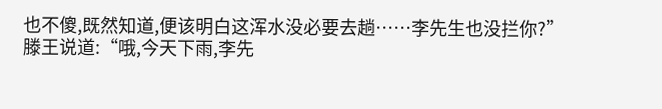也不傻,既然知道,便该明白这浑水没必要去趟……李先生也没拦你?”
滕王说道:“哦,今天下雨,李先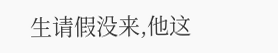生请假没来,他这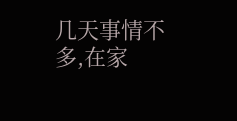几天事情不多,在家